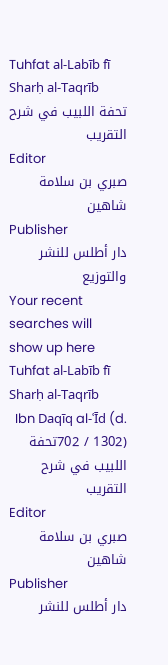Tuhfat al-Labīb fī Sharḥ al-Taqrīb
تحفة اللبيب في شرح التقريب
Editor
صبري بن سلامة شاهين
Publisher
دار أطلس للنشر والتوزيع
Your recent searches will show up here
Tuhfat al-Labīb fī Sharḥ al-Taqrīb
Ibn Daqīq al-ʿĪd (d. 702 / 1302)تحفة اللبيب في شرح التقريب
Editor
صبري بن سلامة شاهين
Publisher
دار أطلس للنشر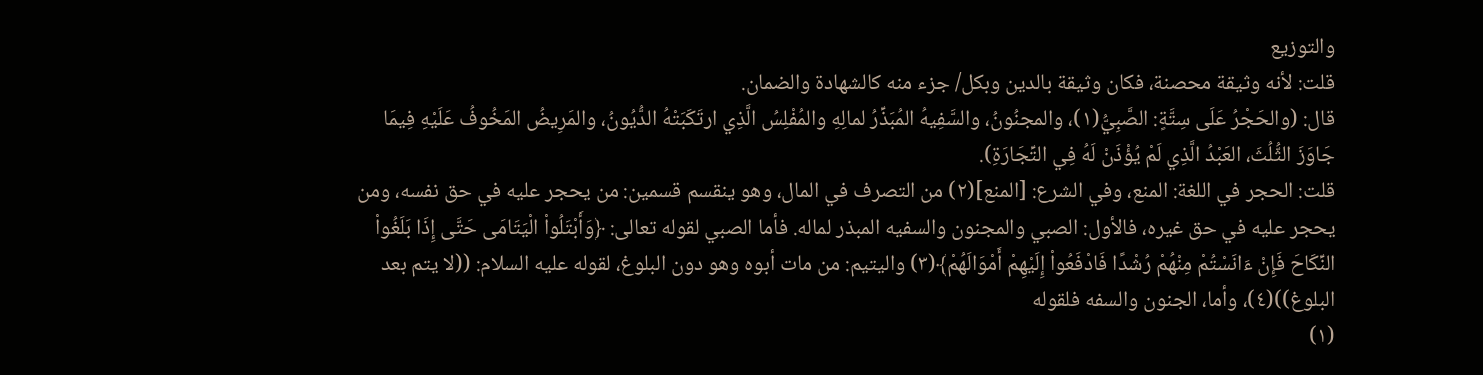والتوزيع
قلت: لأنه وثيقة محصنة، فكان وثيقة بالدين وبكل/ جزء منه كالشهادة والضمان.
قال: (والحَجْرُ عَلَى سِتَّةٍ: الصَّبِيُّ(١)، والمجنُونُ، والسَّفِيهُ المُبَذِّرُ لمالِهِ والمُفْلِسُ الَّذِي ارتَكَبَتْهُ الدُّيُونُ، والمَرِيضُ المَخُوفُ عَلَيْهِ فِيمَا جَاوَزَ الثُّلُثَ، العَبْدُ الَّذِي لَمْ يُؤْذَنْ لَهُ فِي التِّجَارَةِ).
قلت: الحجر في اللغة: المنع، وفي الشرع: [المنع](٢) من التصرف في المال، وهو ينقسم قسمين: من يحجر عليه في حق نفسه، ومن يحجر عليه في حق غيره، فالأول: الصبي والمجنون والسفيه المبذر لماله. فأما الصبي لقوله تعالى: ﴿وَأَبْتَلُواْ الْيَتَامَى حَتَّى إِذَا بَلَغُواْ النِّكَاحَ فَإِنْ ءَانَسْتُمْ مِنْهُمْ رُشْدًا فَادْفَعُواْ إِلَيْهِمْ أَمْوَالَهُمْ﴾(٣) واليتيم: من مات أبوه وهو دون البلوغ، لقوله عليه السلام: ((لا يتم بعد البلوغ))(٤)، وأما، الجنون والسفه فلقوله
(١)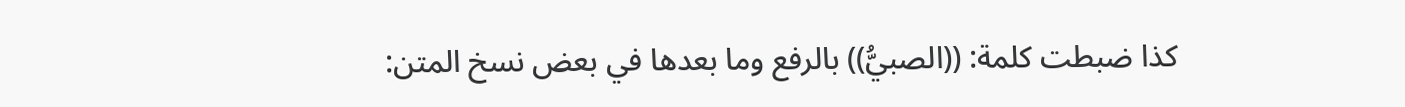كذا ضبطت كلمة: ((الصبيُّ)) بالرفع وما بعدها في بعض نسخ المتن: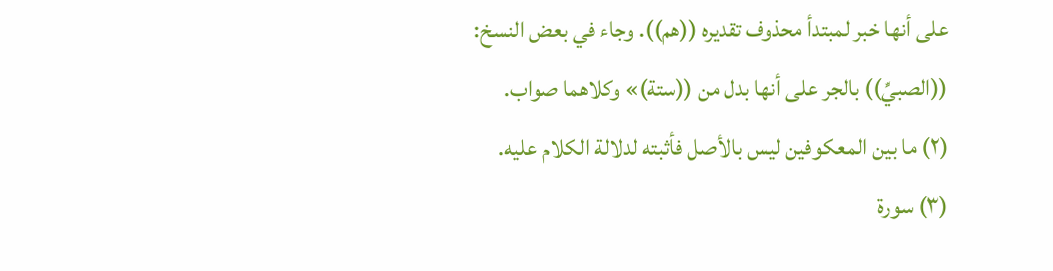على أنها خبر لمبتدأ محذوف تقديره ((هم)). وجاء في بعض النسخ: ((الصبيِّ)) بالجر على أنها بدل من ((ستة)» وكلاهما صواب.
(٢) ما بين المعكوفين ليس بالأصل فأثبته لدلالة الكلام عليه.
(٣) سورة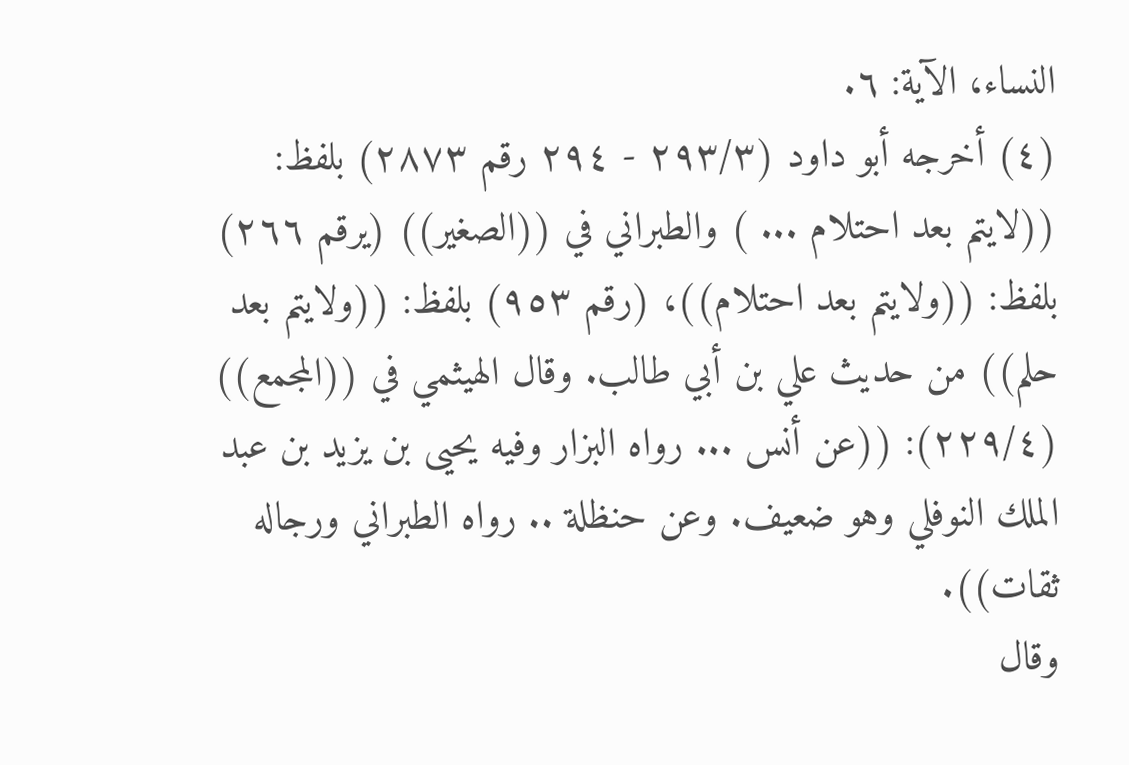النساء، الآية: ٦.
(٤) أخرجه أبو داود (٢٩٣/٣ - ٢٩٤ رقم ٢٨٧٣) بلفظ: ((لايتم بعد احتلام ... ) والطبراني في ((الصغير)) (يرقم ٢٦٦) بلفظ: ((ولايتم بعد احتلام))، (رقم ٩٥٣) بلفظ: ((ولايتم بعد حلم)) من حديث علي بن أبي طالب. وقال الهيثمي في ((المجمع)) (٢٢٩/٤): ((عن أنس ... رواه البزار وفيه يحيى بن يزيد بن عبد الملك النوفلي وهو ضعيف. وعن حنظلة .. رواه الطبراني ورجاله ثقات)).
وقال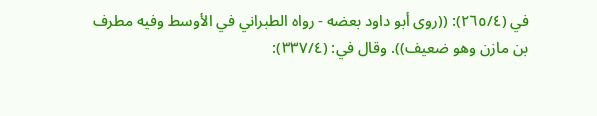في (٢٦٥/٤): ((روى أبو داود بعضه - رواه الطبراني في الأوسط وفيه مطرف بن مازن وهو ضعيف)). وقال في: (٣٣٧/٤):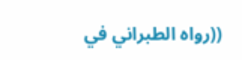((رواه الطبراني في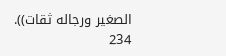الصغير ورجاله ثقات)).
234